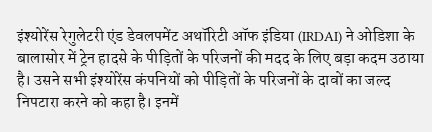इंश्योरेंस रेगुलेटरी एंड डेवलपमेंट अथॉरिटी ऑफ इंडिया (IRDAI) ने ओडिशा के बालासोर में ट्रेन हादसे के पीड़ितों के परिजनों की मदद के लिए बड़ा कदम उठाया है। उसने सभी इंश्योरेंस कंपनियों को पीड़ितों के परिजनों के दावों का जल्द निपटारा करने को कहा है। इनमें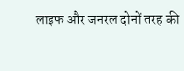लाइफ और जनरल दोनों तरह की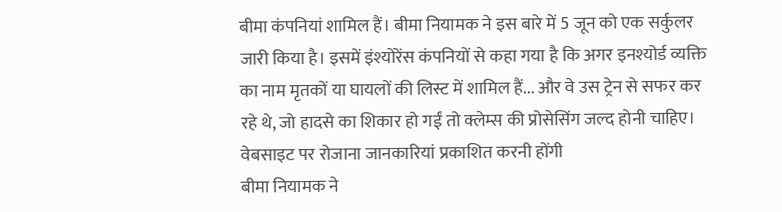बीमा कंपनियां शामिल हैं। बीमा नियामक ने इस बारे में 5 जून को एक सर्कुलर जारी किया है। इसमें इंश्योरेंस कंपनियों से कहा गया है कि अगर इनश्योर्ड व्यक्ति का नाम मृतकों या घायलों की लिस्ट में शामिल हैं... और वे उस ट्रेन से सफर कर रहे थे, जो हादसे का शिकार हो गईं तो क्लेम्स की प्रोसेसिंग जल्द होनी चाहिए।
वेबसाइट पर रोजाना जानकारियां प्रकाशित करनी होंगी
बीमा नियामक ने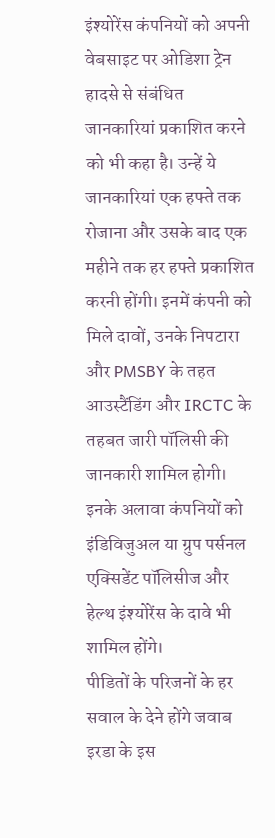इंश्योरेंस कंपनियों को अपनी वेबसाइट पर ओडिशा ट्रेन हादसे से संबंधित जानकारियां प्रकाशित करने को भी कहा है। उन्हें ये जानकारियां एक हफ्ते तक रोजाना और उसके बाद एक महीने तक हर हफ्ते प्रकाशित करनी होंगी। इनमें कंपनी को मिले दावों, उनके निपटारा और PMSBY के तहत आउस्टैंडिंग और IRCTC के तहबत जारी पॉलिसी की जानकारी शामिल होगी। इनके अलावा कंपनियों को इंडिविजुअल या ग्रुप पर्सनल एक्सिडेंट पॉलिसीज और हेल्थ इंश्योरेंस के दावे भी शामिल होंगे।
पीडितों के परिजनों के हर सवाल के देने होंगे जवाब
इरडा के इस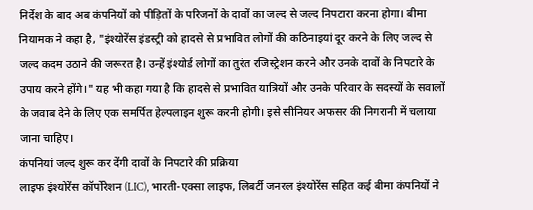निर्देश के बाद अब कंपनियों को पीड़ितों के परिजनों के दावों का जल्द से जल्द निपटारा करना होगा। बीमा नियामक ने कहा है, "इंश्योरेंस इंडस्ट्री को हादसे से प्रभावित लोगों की कठिनाइयां दूर करने के लिए जल्द से जल्द कदम उठाने की जरूरत है। उन्हें इंश्योर्ड लोगों का तुरंत रजिस्ट्रेशन करने और उनके दावों के निपटारे के उपाय करने होंगे।" यह भी कहा गया है कि हादसे से प्रभावित यात्रियों और उनके परिवार के सदस्यों के सवालों के जवाब देने के लिए एक समर्पित हेल्पलाइन शुरू करनी होगी। इसे सीनियर अफसर की निगरानी में चलाया जाना चाहिए।
कंपनियां जल्द शुरू कर देंगी दावों के निपटारे की प्रक्रिया
लाइफ इंश्योरेंस कॉर्पोरेशन (LIC), भारती-एक्सा लाइफ, लिबर्टी जनरल इंश्योरेंस सहित कई बीमा कंपनियों ने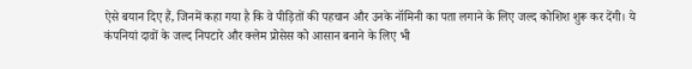ऐसे बयान दिए हैं, जिनमें कहा गया है कि वे पीड़ितों की पहचान और उनके नॉमिनी का पता लगाने के लिए जल्द कोशिश शुरू कर देंगी। ये कंपनियां दावों के जल्द निपटारे और क्लेम प्रोसेस को आसान बनाने के लिए भी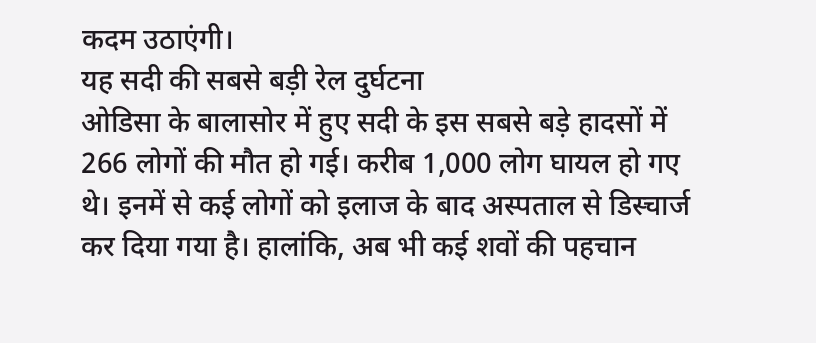कदम उठाएंगी।
यह सदी की सबसे बड़ी रेल दुर्घटना
ओडिसा के बालासोर में हुए सदी के इस सबसे बड़े हादसों में 266 लोगों की मौत हो गई। करीब 1,000 लोग घायल हो गए थे। इनमें से कई लोगों को इलाज के बाद अस्पताल से डिस्चार्ज कर दिया गया है। हालांकि, अब भी कई शवों की पहचान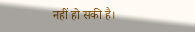नहीं हो सकी है।